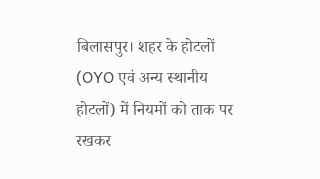बिलासपुर। शहर के होटलों (OYO एवं अन्य स्थानीय होटलों) में नियमों को ताक पर रखकर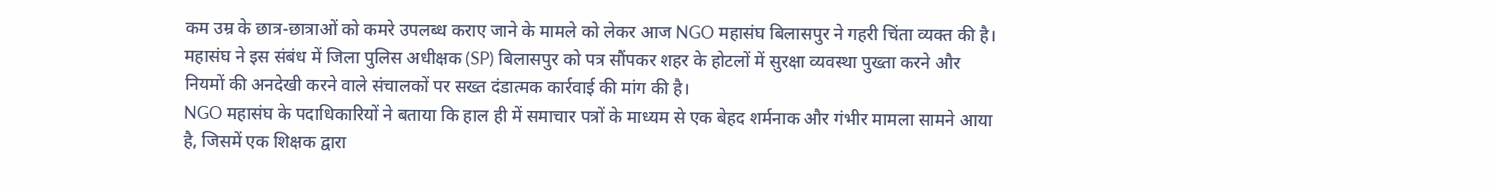कम उम्र के छात्र-छात्राओं को कमरे उपलब्ध कराए जाने के मामले को लेकर आज NGO महासंघ बिलासपुर ने गहरी चिंता व्यक्त की है। महासंघ ने इस संबंध में जिला पुलिस अधीक्षक (SP) बिलासपुर को पत्र सौंपकर शहर के होटलों में सुरक्षा व्यवस्था पुख्ता करने और नियमों की अनदेखी करने वाले संचालकों पर सख्त दंडात्मक कार्रवाई की मांग की है।
NGO महासंघ के पदाधिकारियों ने बताया कि हाल ही में समाचार पत्रों के माध्यम से एक बेहद शर्मनाक और गंभीर मामला सामने आया है, जिसमें एक शिक्षक द्वारा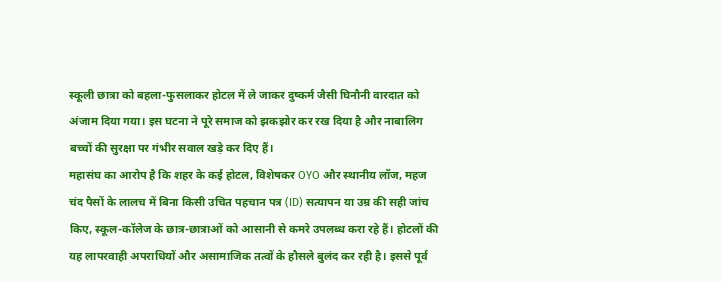स्कूली छात्रा को बहला-फुसलाकर होटल में ले जाकर दुष्कर्म जैसी घिनौनी वारदात को अंजाम दिया गया। इस घटना ने पूरे समाज को झकझोर कर रख दिया है और नाबालिग बच्चों की सुरक्षा पर गंभीर सवाल खड़े कर दिए हैं।
महासंघ का आरोप है कि शहर के कई होटल, विशेषकर OYO और स्थानीय लॉज, महज चंद पैसों के लालच में बिना किसी उचित पहचान पत्र (ID) सत्यापन या उम्र की सही जांच किए, स्कूल-कॉलेज के छात्र-छात्राओं को आसानी से कमरे उपलब्ध करा रहे हैं। होटलों की यह लापरवाही अपराधियों और असामाजिक तत्वों के हौसले बुलंद कर रही है। इससे पूर्व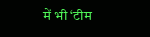में भी ‘टीम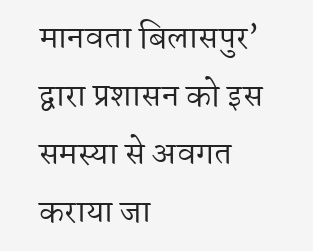मानवता बिलासपुर’ द्वारा प्रशासन को इस समस्या से अवगत कराया जा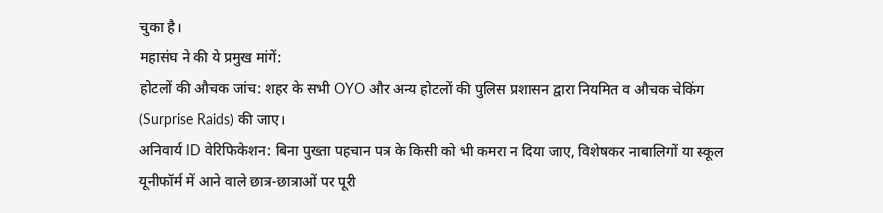चुका है।
महासंघ ने की ये प्रमुख मांगें:
होटलों की औचक जांच: शहर के सभी OYO और अन्य होटलों की पुलिस प्रशासन द्वारा नियमित व औचक चेकिंग (Surprise Raids) की जाए।
अनिवार्य ID वेरिफिकेशन: बिना पुख्ता पहचान पत्र के किसी को भी कमरा न दिया जाए, विशेषकर नाबालिगों या स्कूल यूनीफॉर्म में आने वाले छात्र-छात्राओं पर पूरी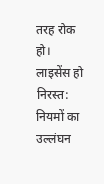तरह रोक हो।
लाइसेंस हो निरस्त: नियमों का उल्लंघन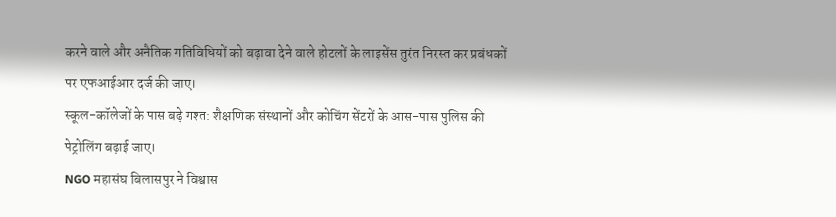करने वाले और अनैतिक गतिविधियों को बढ़ावा देने वाले होटलों के लाइसेंस तुरंत निरस्त कर प्रबंधकों पर एफआईआर दर्ज की जाए।
स्कूल-कॉलेजों के पास बढ़े गश्त: शैक्षणिक संस्थानों और कोचिंग सेंटरों के आस-पास पुलिस की पेट्रोलिंग बढ़ाई जाए।
NGO महासंघ बिलासपुर ने विश्वास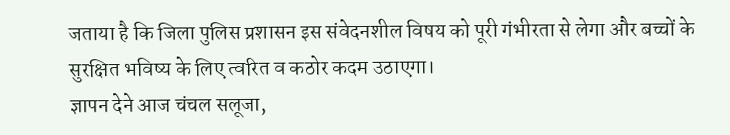जताया है कि जिला पुलिस प्रशासन इस संवेदनशील विषय को पूरी गंभीरता से लेगा और बच्चों के सुरक्षित भविष्य के लिए त्वरित व कठोर कदम उठाएगा।
ज्ञापन देने आज चंचल सलूजा,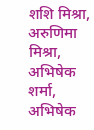शशि मिश्रा, अरुणिमा मिश्रा, अभिषेक शर्मा, अभिषेक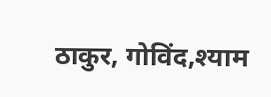ठाकुर, गोविंद,श्याम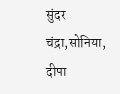सुंदर चंद्रा,सोनिया, दीपा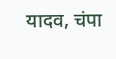यादव, चंपा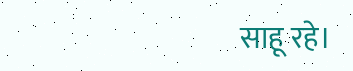साहू रहे।